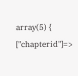array(5) { ["chapterid"]=>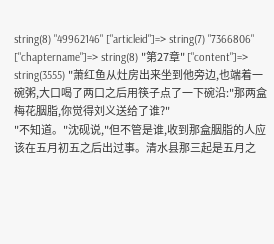string(8) "49962146" ["articleid"]=> string(7) "7366806" ["chaptername"]=> string(8) "第27章" ["content"]=> string(3555) "萧红鱼从灶房出来坐到他旁边,也端着一碗粥,大口喝了两口之后用筷子点了一下碗沿:"那两盒梅花胭脂,你觉得刘义送给了谁?"
"不知道。"沈砚说,"但不管是谁,收到那盒胭脂的人应该在五月初五之后出过事。清水县那三起是五月之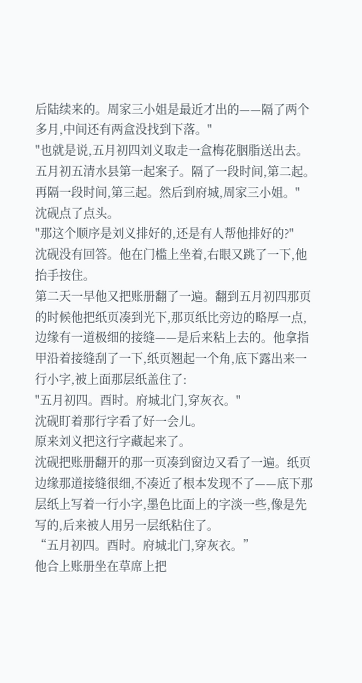后陆续来的。周家三小姐是最近才出的——隔了两个多月,中间还有两盒没找到下落。"
"也就是说,五月初四刘义取走一盒梅花胭脂送出去。五月初五清水县第一起案子。隔了一段时间,第二起。再隔一段时间,第三起。然后到府城,周家三小姐。"
沈砚点了点头。
"那这个顺序是刘义排好的,还是有人帮他排好的?"
沈砚没有回答。他在门槛上坐着,右眼又跳了一下,他抬手按住。
第二天一早他又把账册翻了一遍。翻到五月初四那页的时候他把纸页凑到光下,那页纸比旁边的略厚一点,边缘有一道极细的接缝——是后来粘上去的。他拿指甲沿着接缝刮了一下,纸页翘起一个角,底下露出来一行小字,被上面那层纸盖住了:
"五月初四。酉时。府城北门,穿灰衣。"
沈砚盯着那行字看了好一会儿。
原来刘义把这行字藏起来了。
沈砚把账册翻开的那一页凑到窗边又看了一遍。纸页边缘那道接缝很细,不凑近了根本发现不了——底下那层纸上写着一行小字,墨色比面上的字淡一些,像是先写的,后来被人用另一层纸粘住了。
“五月初四。酉时。府城北门,穿灰衣。”
他合上账册坐在草席上把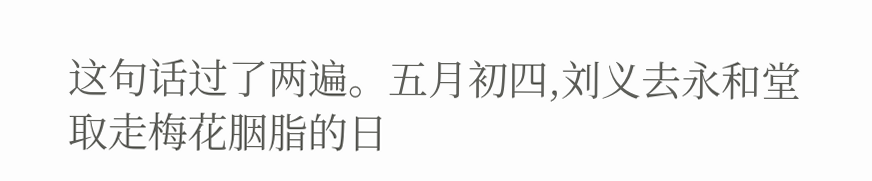这句话过了两遍。五月初四,刘义去永和堂取走梅花胭脂的日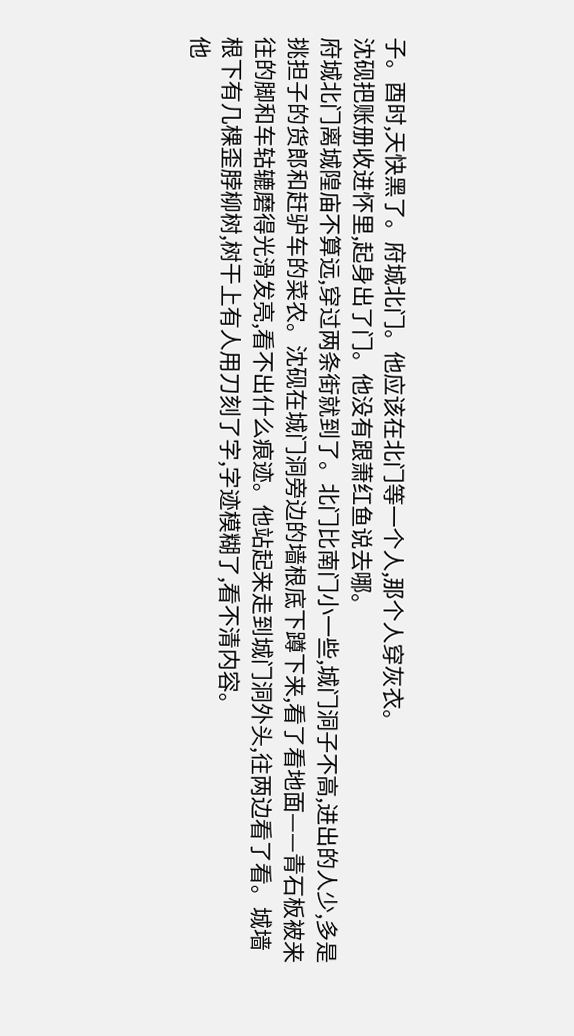子。酉时,天快黑了。府城北门。他应该在北门等一个人,那个人穿灰衣。
沈砚把账册收进怀里,起身出了门。他没有跟萧红鱼说去哪。
府城北门离城隍庙不算远,穿过两条街就到了。北门比南门小一些,城门洞子不高,进出的人少,多是挑担子的货郎和赶驴车的菜农。沈砚在城门洞旁边的墙根底下蹲下来,看了看地面——青石板被来往的脚和车轱辘磨得光滑发亮,看不出什么痕迹。他站起来走到城门洞外头,往两边看了看。城墙根下有几棵歪脖柳树,树干上有人用刀刻了字,字迹模糊了,看不清内容。
他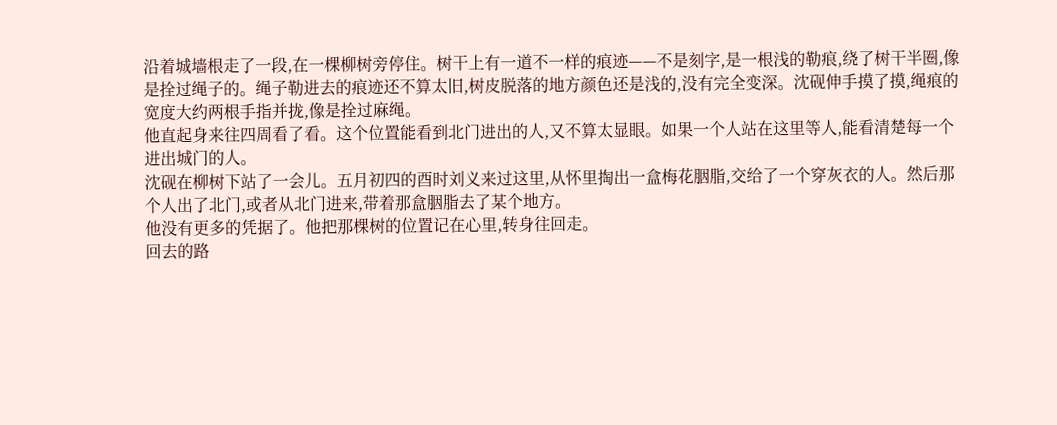沿着城墙根走了一段,在一棵柳树旁停住。树干上有一道不一样的痕迹——不是刻字,是一根浅的勒痕,绕了树干半圈,像是拴过绳子的。绳子勒进去的痕迹还不算太旧,树皮脱落的地方颜色还是浅的,没有完全变深。沈砚伸手摸了摸,绳痕的宽度大约两根手指并拢,像是拴过麻绳。
他直起身来往四周看了看。这个位置能看到北门进出的人,又不算太显眼。如果一个人站在这里等人,能看清楚每一个进出城门的人。
沈砚在柳树下站了一会儿。五月初四的酉时刘义来过这里,从怀里掏出一盒梅花胭脂,交给了一个穿灰衣的人。然后那个人出了北门,或者从北门进来,带着那盒胭脂去了某个地方。
他没有更多的凭据了。他把那棵树的位置记在心里,转身往回走。
回去的路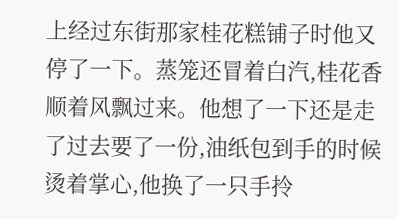上经过东街那家桂花糕铺子时他又停了一下。蒸笼还冒着白汽,桂花香顺着风飘过来。他想了一下还是走了过去要了一份,油纸包到手的时候烫着掌心,他换了一只手拎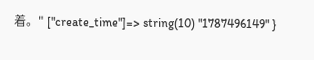着。" ["create_time"]=> string(10) "1787496149" }